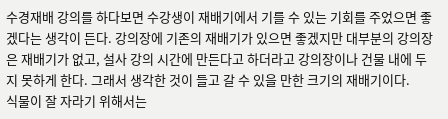수경재배 강의를 하다보면 수강생이 재배기에서 기를 수 있는 기회를 주었으면 좋겠다는 생각이 든다. 강의장에 기존의 재배기가 있으면 좋겠지만 대부분의 강의장은 재배기가 없고, 설사 강의 시간에 만든다고 하더라고 강의장이나 건물 내에 두지 못하게 한다. 그래서 생각한 것이 들고 갈 수 있을 만한 크기의 재배기이다.
식물이 잘 자라기 위해서는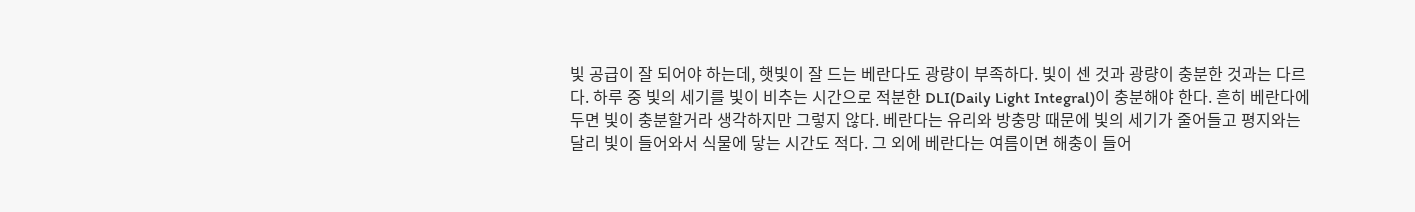빛 공급이 잘 되어야 하는데, 햇빛이 잘 드는 베란다도 광량이 부족하다. 빛이 센 것과 광량이 충분한 것과는 다르다. 하루 중 빛의 세기를 빛이 비추는 시간으로 적분한 DLI(Daily Light Integral)이 충분해야 한다. 흔히 베란다에 두면 빛이 충분할거라 생각하지만 그렇지 않다. 베란다는 유리와 방충망 때문에 빛의 세기가 줄어들고 평지와는 달리 빛이 들어와서 식물에 닿는 시간도 적다. 그 외에 베란다는 여름이면 해충이 들어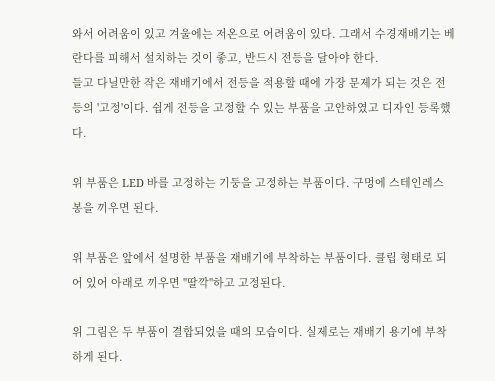와서 어려움이 있고 겨울에는 저온으로 어려움이 있다. 그래서 수경재배기는 베란다를 피해서 설치하는 것이 좋고, 반드시 전등을 달아야 한다.
들고 다닐만한 작은 재배기에서 전등을 적용할 때에 가장 문제가 되는 것은 전등의 '고정'이다. 쉽게 전등을 고정할 수 있는 부품을 고안하였고 디자인 등록했다.

위 부품은 LED 바를 고정하는 기둥을 고정하는 부품이다. 구멍에 스테인레스 봉을 끼우면 된다.

위 부품은 앞에서 설명한 부품을 재배기에 부착하는 부품이다. 클립 형태로 되어 있어 아래로 끼우면 "딸깍"하고 고정된다.

위 그림은 두 부품이 결합되었을 때의 모습이다. 실제로는 재배기 용기에 부착하게 된다.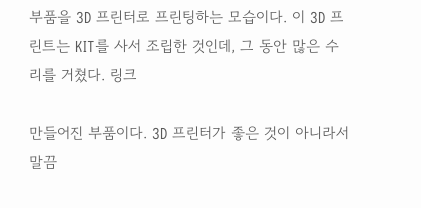부품을 3D 프린터로 프린팅하는 모습이다. 이 3D 프린트는 KIT를 사서 조립한 것인데, 그 동안 많은 수리를 거쳤다. 링크

만들어진 부품이다. 3D 프린터가 좋은 것이 아니라서 말끔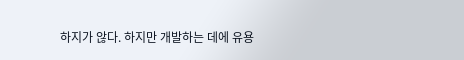하지가 않다. 하지만 개발하는 데에 유용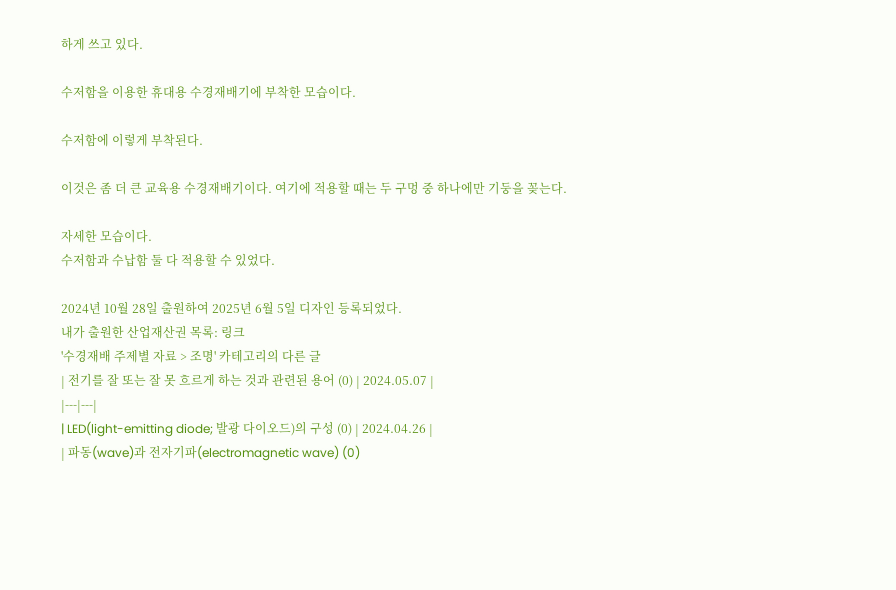하게 쓰고 있다.

수저함을 이용한 휴대용 수경재배기에 부착한 모습이다.

수저함에 이렇게 부착된다.

이것은 좀 더 큰 교육용 수경재배기이다. 여기에 적용할 때는 두 구멍 중 하나에만 기둥을 꽂는다.

자세한 모습이다.
수저함과 수납함 둘 다 적용할 수 있었다.

2024년 10월 28일 출원하여 2025년 6월 5일 디자인 등록되었다.
내가 출원한 산업재산권 목록: 링크
'수경재배 주제별 자료 > 조명' 카테고리의 다른 글
| 전기를 잘 또는 잘 못 흐르게 하는 것과 관련된 용어 (0) | 2024.05.07 |
|---|---|
| LED(light-emitting diode; 발광 다이오드)의 구성 (0) | 2024.04.26 |
| 파동(wave)과 전자기파(electromagnetic wave) (0)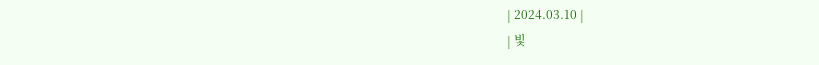| 2024.03.10 |
| 빛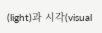(light)과 시각(visual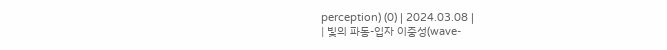perception) (0) | 2024.03.08 |
| 빛의 파동-입자 이중성(wave-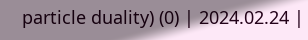particle duality) (0) | 2024.02.24 |